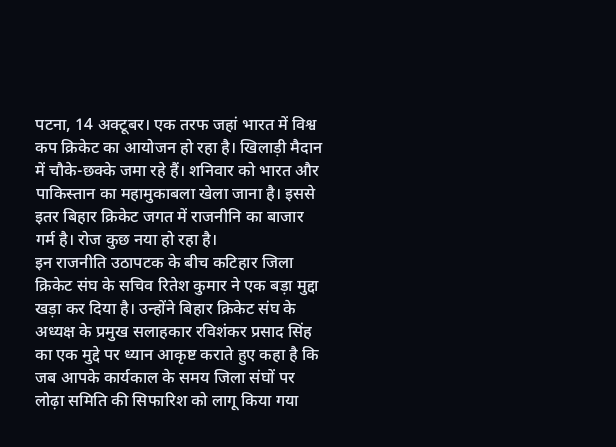पटना, 14 अक्टूबर। एक तरफ जहां भारत में विश्व कप क्रिकेट का आयोजन हो रहा है। खिलाड़ी मैदान में चौके-छक्के जमा रहे हैं। शनिवार को भारत और पाकिस्तान का महामुकाबला खेला जाना है। इससे इतर बिहार क्रिकेट जगत में राजनीनि का बाजार गर्म है। रोज कुछ नया हो रहा है।
इन राजनीति उठापटक के बीच कटिहार जिला क्रिकेट संघ के सचिव रितेश कुमार ने एक बड़ा मुद्दा खड़ा कर दिया है। उन्होंने बिहार क्रिकेट संघ के अध्यक्ष के प्रमुख सलाहकार रविशंकर प्रसाद सिंह का एक मुद्दे पर ध्यान आकृष्ट कराते हुए कहा है कि जब आपके कार्यकाल के समय जिला संघों पर लोढ़ा समिति की सिफारिश को लागू किया गया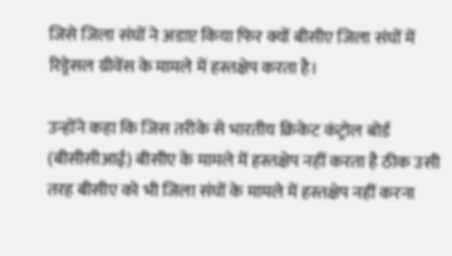जिसे जिला संघों ने अडाप्ट किया फिर क्यों बीसीए जिला संघों में रिड्रेसल ग्रीवेंस के मामले में हस्तक्षेप करता है।

उन्होंने कहा कि जिस तरीके से भारतीय क्रिकेट कंट्रोल बोर्ड (बीसीसीआई) बीसीए के मामले में हस्तक्षेप नहीं करता है ठीक उसी तरह बीसीए को भी जिला संघों के मामले में हस्तक्षेप नहीं करना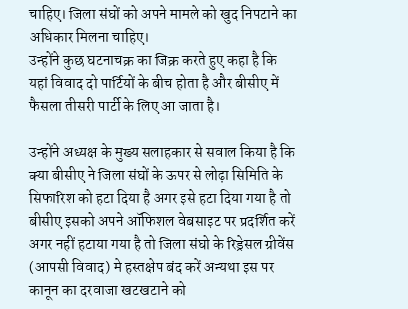चाहिए। जिला संघों को अपने मामले को खुद निपटाने का अधिकार मिलना चाहिए।
उन्होंने कुछ घटनाचक्र का जिक्र करते हुए कहा है कि यहां विवाद दो पार्टियों के बीच होता है और बीसीए में फैसला तीसरी पार्टी के लिए आ जाता है।

उन्होंने अध्यक्ष के मुख्य सलाहकार से सवाल किया है कि क्या बीसीए ने जिला संघों के ऊपर से लोढ़ा सिमिति के सिफारिश को हटा दिया है अगर इसे हटा दिया गया है तो बीसीए इसको अपने ऑफिशल वेबसाइट पर प्रदर्शित करें अगर नहीं हटाया गया है तो जिला संघो के रिड्रेसल ग्रीवेंस (आपसी विवाद) मे हस्तक्षेप बंद करें अन्यथा इस पर कानून का दरवाजा खटखटाने को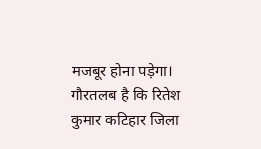मजबूर होना पड़ेगा।
गौरतलब है कि रितेश कुमार कटिहार जिला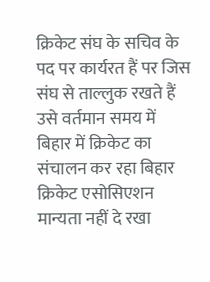क्रिकेट संघ के सचिव के पद पर कार्यरत हैं पर जिस संघ से ताल्लुक रखते हैं उसे वर्तमान समय में बिहार में क्रिकेट का संचालन कर रहा बिहार क्रिकेट एसोसिएशन मान्यता नहीं दे रखा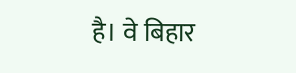है। वे बिहार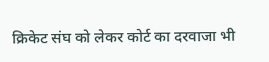क्रिकेट संघ को लेकर कोर्ट का दरवाजा भी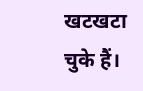खटखटा चुके हैं।